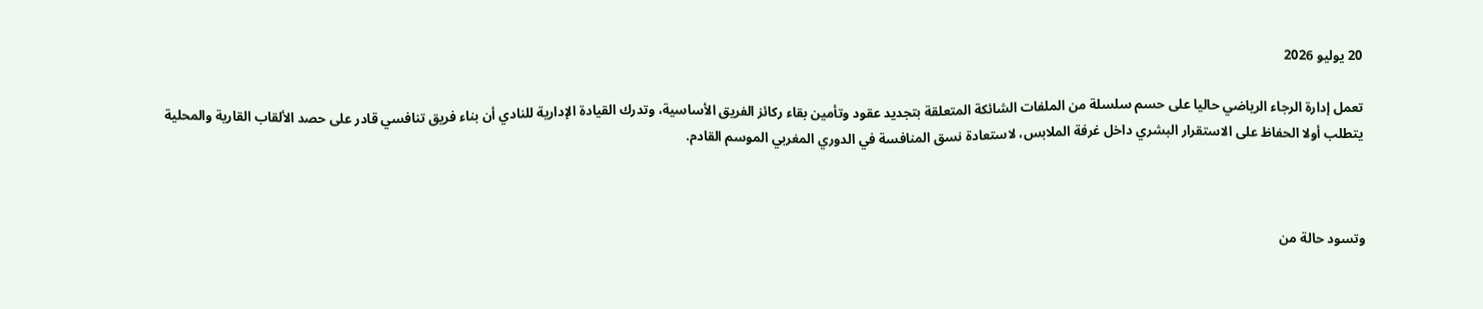20 يوليو 2026

تعمل إدارة الرجاء الرياضي حاليا على حسم سلسلة من الملفات الشائكة المتعلقة بتجديد عقود وتأمين بقاء ركائز الفريق الأساسية، وتدرك القيادة الإدارية للنادي أن بناء فريق تنافسي قادر على حصد الألقاب القارية والمحلية يتطلب أولا الحفاظ على الاستقرار البشري داخل غرفة الملابس، لاستعادة نسق المنافسة في الدوري المغربي الموسم القادم.



وتسود حالة من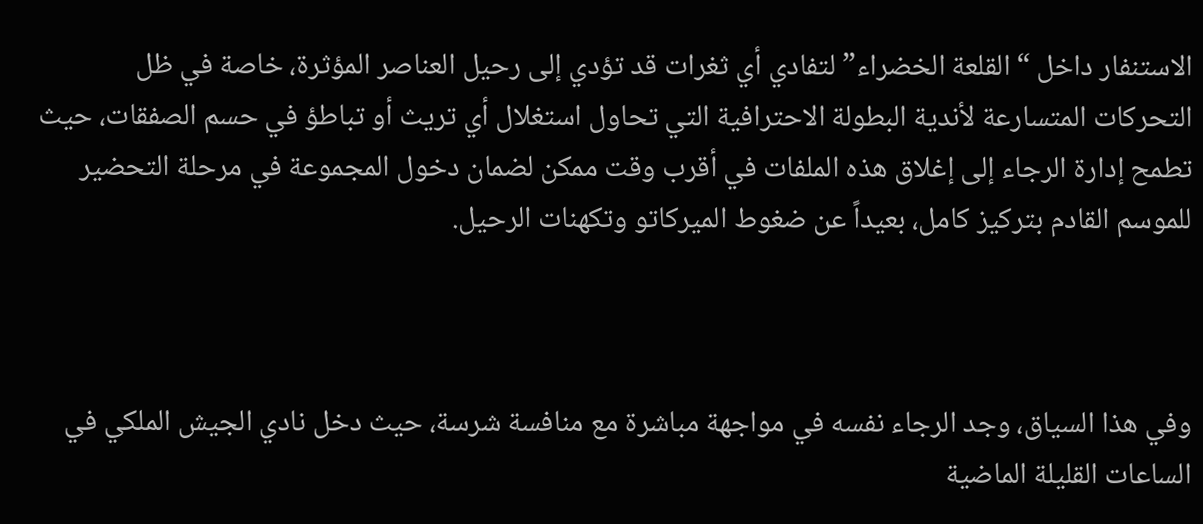الاستنفار داخل “القلعة الخضراء” لتفادي أي ثغرات قد تؤدي إلى رحيل العناصر المؤثرة، خاصة في ظل التحركات المتسارعة لأندية البطولة الاحترافية التي تحاول استغلال أي تريث أو تباطؤ في حسم الصفقات، حيث تطمح إدارة الرجاء إلى إغلاق هذه الملفات في أقرب وقت ممكن لضمان دخول المجموعة في مرحلة التحضير للموسم القادم بتركيز كامل، بعيداً عن ضغوط الميركاتو وتكهنات الرحيل.



وفي هذا السياق، وجد الرجاء نفسه في مواجهة مباشرة مع منافسة شرسة، حيث دخل نادي الجيش الملكي في الساعات القليلة الماضية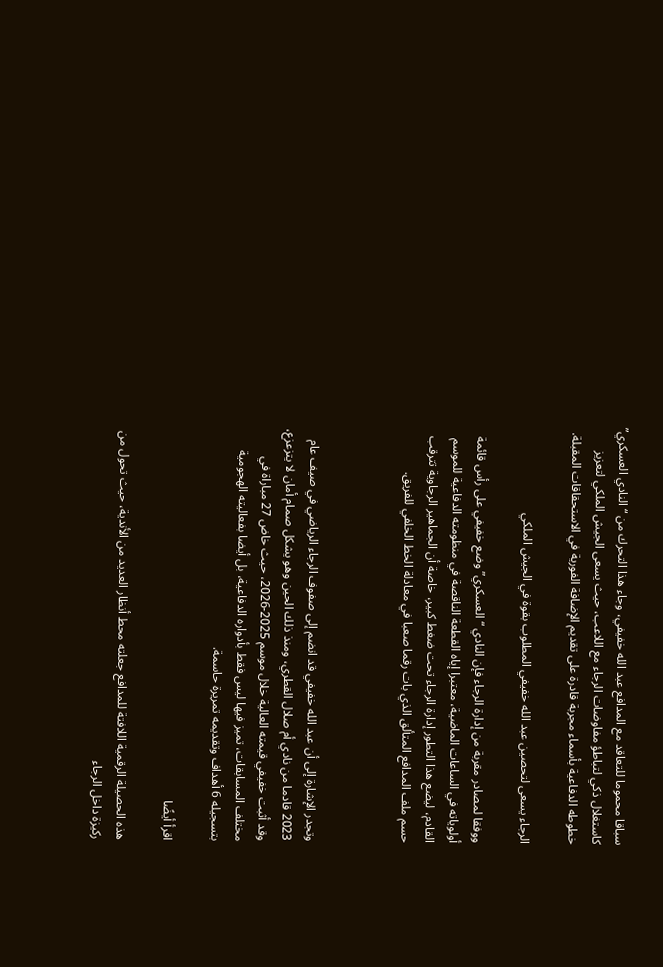سباقا محموما للتعاقد مع المدافع عبد الله خفيفي، وجاء هذا التحرك من “النادي العسكري” كاستغلال ذكي لتباطؤ مفاوضات الرجاء مع اللاعب، حيث يسعى الجيش الملكي لتعزيز خطوطه الدفاعية بأسماء مجربة قادرة على تقديم الإضافة الفورية في الاستحقاقات المقبلة.

الرجاء يسعى لتحصين عبد الله خفيفي المطلوب بقوة في الجيش الملكي

ووفقا لمصادر مقربة من إدارة الرجاء فإن النادي “العسكري” وضع خفيفي على رأس قائمة أولوياته في الساعات الماضية، معتبرا إياه القطعة الناقصة في منظومته الدفاعية للموسم القادم، ليضع هذا التطور إدارة الرجاء تحت ضغط كبير، خاصة أن الجماهير الرجاوية تترقب حسم ملف المدافع المتألق الذي بات رقما صعبا في معادلة الخط الخلفي للفريق.



وتجدر الإشارة إلى أن عبد الله خفيفي قد انضم إلى صفوف الرجاء الرياضي في صيف عام 2023 قادما من نادي أم صلال القطري، ومنذ ذلك الحين وهو يشكل صمام أمان لا يتزعزع، وقد أثبت خفيفي قيمته العالية خلال موسم 2025-2026، حيث خاض 27 مباراة في مختلف المسابقات، تميز فيها ليس فقط بأدواره الدفاعية، بل أيضا بفعاليته الهجومية بتسجيله 6 أهداف وتقديمه تمريرة حاسمة.

اقرأ أيضًا

هذه الحصيلة الرقمية اللافتة للمدافع جعلته محط أنظار العديد من الأندية، حيث تحول من ركيزة داخل الرجاء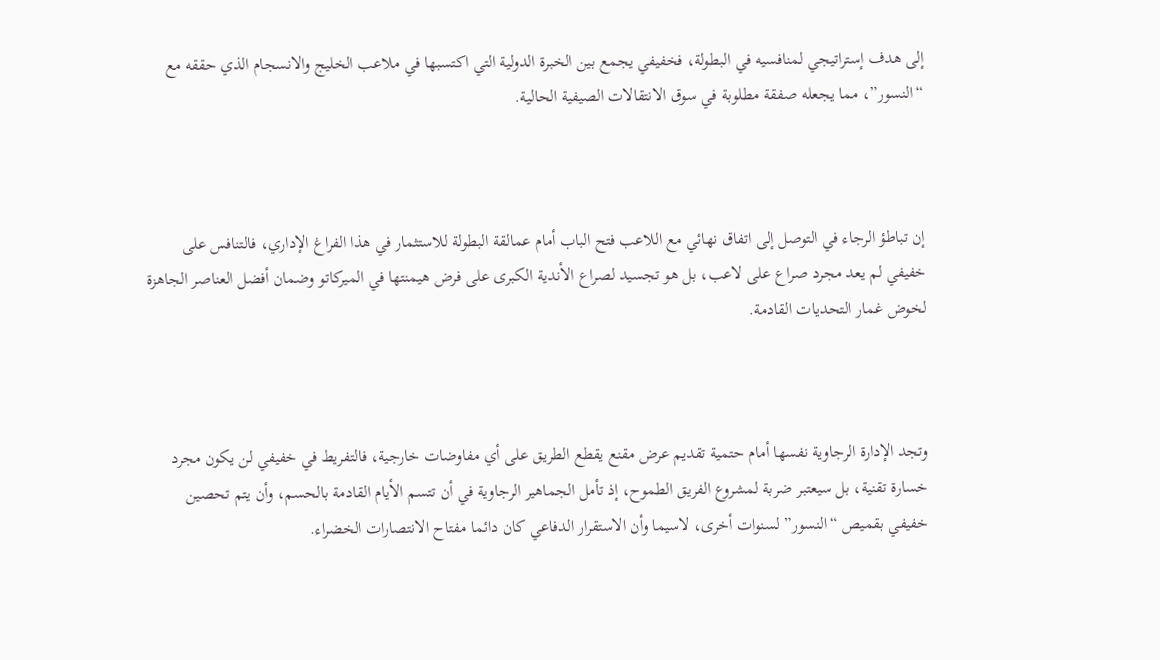إلى هدف إستراتيجي لمنافسيه في البطولة، فخفيفي يجمع بين الخبرة الدولية التي اكتسبها في ملاعب الخليج والانسجام الذي حققه مع “النسور”، مما يجعله صفقة مطلوبة في سوق الانتقالات الصيفية الحالية.



إن تباطؤ الرجاء في التوصل إلى اتفاق نهائي مع اللاعب فتح الباب أمام عمالقة البطولة للاستثمار في هذا الفراغ الإداري، فالتنافس على خفيفي لم يعد مجرد صراع على لاعب، بل هو تجسيد لصراع الأندية الكبرى على فرض هيمنتها في الميركاتو وضمان أفضل العناصر الجاهزة لخوض غمار التحديات القادمة.



وتجد الإدارة الرجاوية نفسها أمام حتمية تقديم عرض مقنع يقطع الطريق على أي مفاوضات خارجية، فالتفريط في خفيفي لن يكون مجرد خسارة تقنية، بل سيعتبر ضربة لمشروع الفريق الطموح، إذ تأمل الجماهير الرجاوية في أن تتسم الأيام القادمة بالحسم، وأن يتم تحصين خفيفي بقميص “النسور” لسنوات أخرى، لاسيما وأن الاستقرار الدفاعي كان دائما مفتاح الانتصارات الخضراء.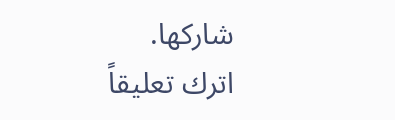شاركها.
اترك تعليقاً